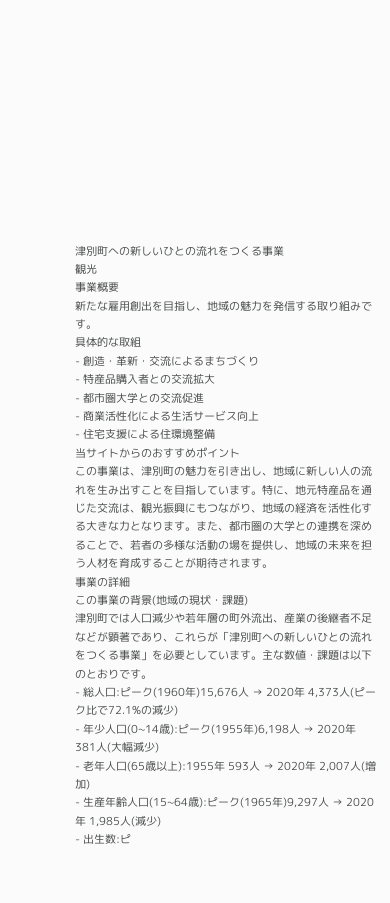津別町への新しいひとの流れをつくる事業
観光
事業概要
新たな雇用創出を目指し、地域の魅力を発信する取り組みです。
具体的な取組
- 創造・革新・交流によるまちづくり
- 特産品購入者との交流拡大
- 都市圏大学との交流促進
- 商業活性化による生活サービス向上
- 住宅支援による住環境整備
当サイトからのおすすめポイント
この事業は、津別町の魅力を引き出し、地域に新しい人の流れを生み出すことを目指しています。特に、地元特産品を通じた交流は、観光振興にもつながり、地域の経済を活性化する大きな力となります。また、都市圏の大学との連携を深めることで、若者の多様な活動の場を提供し、地域の未来を担う人材を育成することが期待されます。
事業の詳細
この事業の背景(地域の現状・課題)
津別町では人口減少や若年層の町外流出、産業の後継者不足などが顕著であり、これらが「津別町への新しいひとの流れをつくる事業」を必要としています。主な数値・課題は以下のとおりです。
- 総人口:ピーク(1960年)15,676人 → 2020年 4,373人(ピーク比で72.1%の減少)
- 年少人口(0~14歳):ピーク(1955年)6,198人 → 2020年 381人(大幅減少)
- 老年人口(65歳以上):1955年 593人 → 2020年 2,007人(増加)
- 生産年齢人口(15~64歳):ピーク(1965年)9,297人 → 2020年 1,985人(減少)
- 出生数:ピ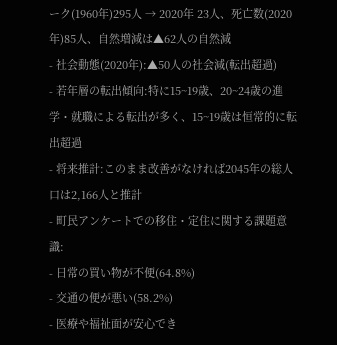ーク(1960年)295人 → 2020年 23人、死亡数(2020年)85人、自然増減は▲62人の自然減
- 社会動態(2020年):▲50人の社会減(転出超過)
- 若年層の転出傾向:特に15~19歳、20~24歳の進学・就職による転出が多く、15~19歳は恒常的に転出超過
- 将来推計:このまま改善がなければ2045年の総人口は2,166人と推計
- 町民アンケートでの移住・定住に関する課題意識:
- 日常の買い物が不便(64.8%)
- 交通の便が悪い(58.2%)
- 医療や福祉面が安心でき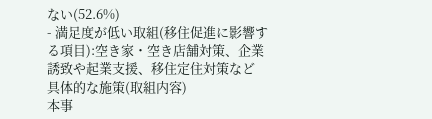ない(52.6%)
- 満足度が低い取組(移住促進に影響する項目):空き家・空き店舗対策、企業誘致や起業支援、移住定住対策など
具体的な施策(取組内容)
本事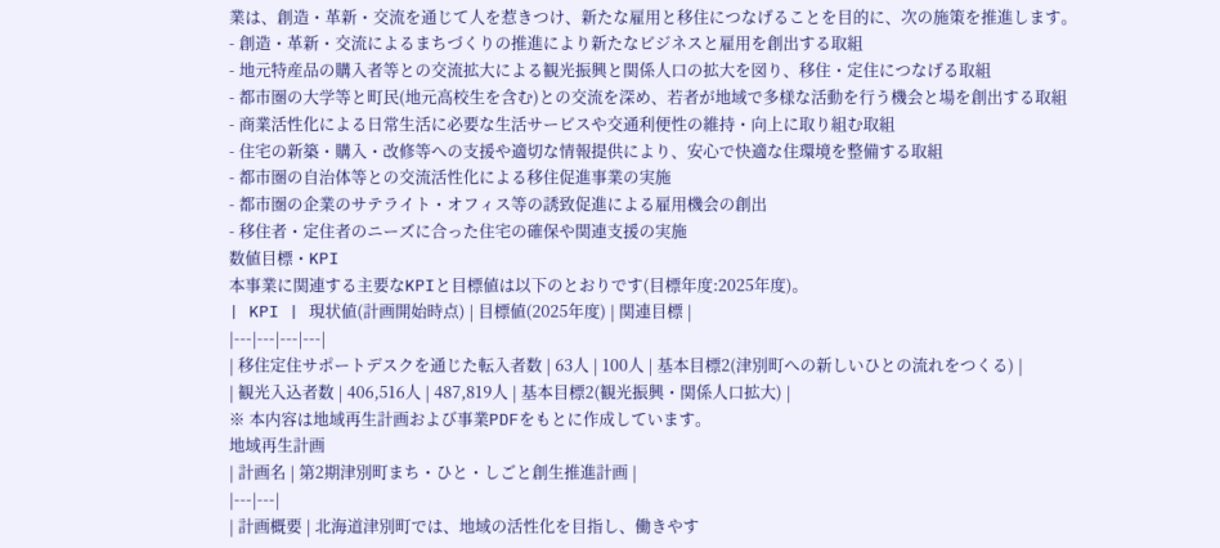業は、創造・革新・交流を通じて人を惹きつけ、新たな雇用と移住につなげることを目的に、次の施策を推進します。
- 創造・革新・交流によるまちづくりの推進により新たなビジネスと雇用を創出する取組
- 地元特産品の購入者等との交流拡大による観光振興と関係人口の拡大を図り、移住・定住につなげる取組
- 都市圏の大学等と町民(地元高校生を含む)との交流を深め、若者が地域で多様な活動を行う機会と場を創出する取組
- 商業活性化による日常生活に必要な生活サービスや交通利便性の維持・向上に取り組む取組
- 住宅の新築・購入・改修等への支援や適切な情報提供により、安心で快適な住環境を整備する取組
- 都市圏の自治体等との交流活性化による移住促進事業の実施
- 都市圏の企業のサテライト・オフィス等の誘致促進による雇用機会の創出
- 移住者・定住者のニーズに合った住宅の確保や関連支援の実施
数値目標・KPI
本事業に関連する主要なKPIと目標値は以下のとおりです(目標年度:2025年度)。
| KPI | 現状値(計画開始時点) | 目標値(2025年度) | 関連目標 |
|---|---|---|---|
| 移住定住サポートデスクを通じた転入者数 | 63人 | 100人 | 基本目標2(津別町への新しいひとの流れをつくる) |
| 観光入込者数 | 406,516人 | 487,819人 | 基本目標2(観光振興・関係人口拡大) |
※ 本内容は地域再生計画および事業PDFをもとに作成しています。
地域再生計画
| 計画名 | 第2期津別町まち・ひと・しごと創生推進計画 |
|---|---|
| 計画概要 | 北海道津別町では、地域の活性化を目指し、働きやす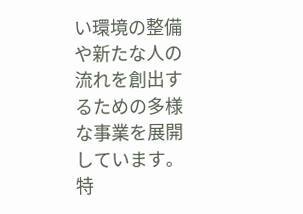い環境の整備や新たな人の流れを創出するための多様な事業を展開しています。特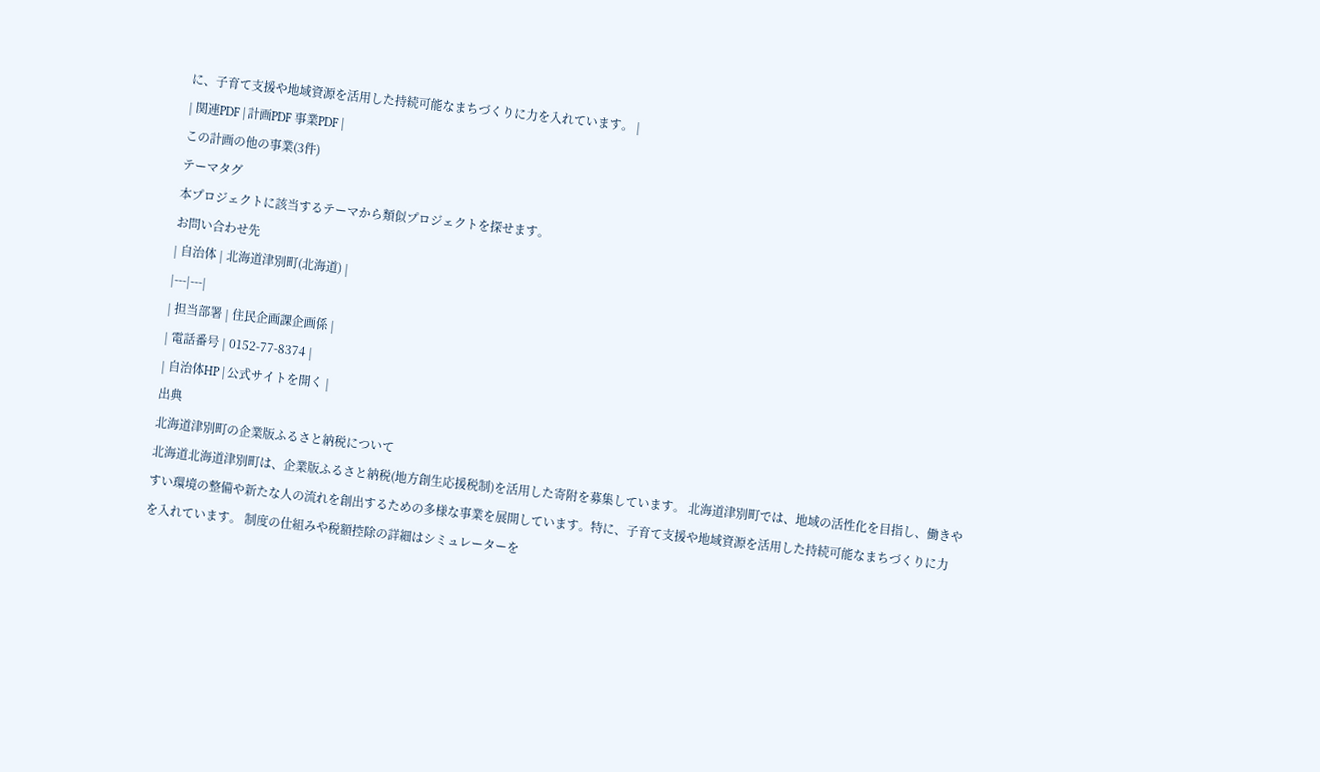に、子育て支援や地域資源を活用した持続可能なまちづくりに力を入れています。 |
| 関連PDF | 計画PDF 事業PDF |
この計画の他の事業(3件)
テーマタグ
本プロジェクトに該当するテーマから類似プロジェクトを探せます。
お問い合わせ先
| 自治体 | 北海道津別町(北海道) |
|---|---|
| 担当部署 | 住民企画課企画係 |
| 電話番号 | 0152-77-8374 |
| 自治体HP | 公式サイトを開く |
出典
北海道津別町の企業版ふるさと納税について
北海道北海道津別町は、企業版ふるさと納税(地方創生応援税制)を活用した寄附を募集しています。 北海道津別町では、地域の活性化を目指し、働きやすい環境の整備や新たな人の流れを創出するための多様な事業を展開しています。特に、子育て支援や地域資源を活用した持続可能なまちづくりに力を入れています。 制度の仕組みや税額控除の詳細はシミュレーターを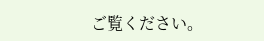ご覧ください。